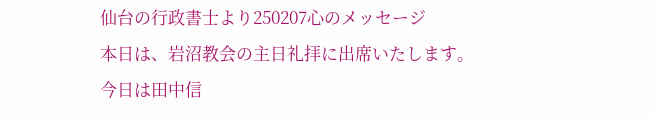仙台の行政書士より250207心のメッセージ
本日は、岩沼教会の主日礼拝に出席いたします。
今日は田中信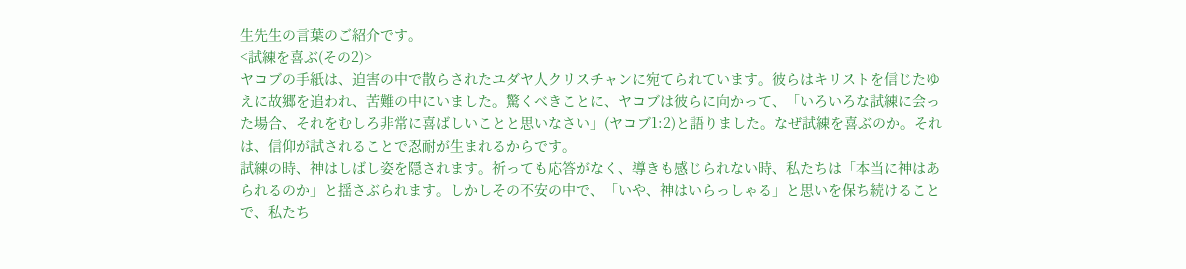生先生の言葉のご紹介です。
<試練を喜ぶ(その2)>
ヤコブの手紙は、迫害の中で散らされたユダヤ人クリスチャンに宛てられています。彼らはキリストを信じたゆえに故郷を追われ、苦難の中にいました。驚くべきことに、ヤコブは彼らに向かって、「いろいろな試練に会った場合、それをむしろ非常に喜ばしいことと思いなさい」(ヤコブ1:2)と語りました。なぜ試練を喜ぶのか。それは、信仰が試されることで忍耐が生まれるからです。
試練の時、神はしばし姿を隠されます。祈っても応答がなく、導きも感じられない時、私たちは「本当に神はあられるのか」と揺さぶられます。しかしその不安の中で、「いや、神はいらっしゃる」と思いを保ち続けることで、私たち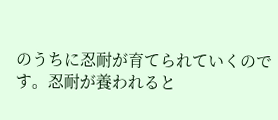のうちに忍耐が育てられていくのです。忍耐が養われると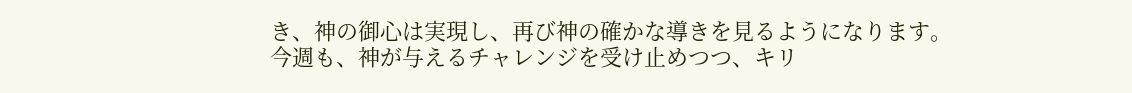き、神の御心は実現し、再び神の確かな導きを見るようになります。
今週も、神が与えるチャレンジを受け止めつつ、キリ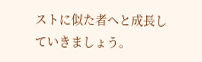ストに似た者へと成長していきましょう。